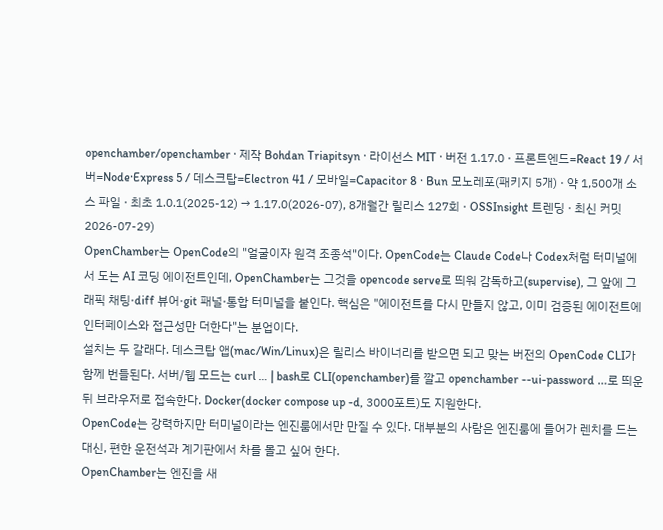openchamber/openchamber · 제작 Bohdan Triapitsyn · 라이선스 MIT · 버전 1.17.0 · 프론트엔드=React 19 / 서버=Node·Express 5 / 데스크탑=Electron 41 / 모바일=Capacitor 8 · Bun 모노레포(패키지 5개) · 약 1,500개 소스 파일 · 최초 1.0.1(2025-12) → 1.17.0(2026-07), 8개월간 릴리스 127회 · OSSInsight 트렌딩 · 최신 커밋 2026-07-29)
OpenChamber는 OpenCode의 "얼굴이자 원격 조종석"이다. OpenCode는 Claude Code나 Codex처럼 터미널에서 도는 AI 코딩 에이전트인데, OpenChamber는 그것을 opencode serve로 띄워 감독하고(supervise), 그 앞에 그래픽 채팅·diff 뷰어·git 패널·통합 터미널을 붙인다. 핵심은 "에이전트를 다시 만들지 않고, 이미 검증된 에이전트에 인터페이스와 접근성만 더한다"는 분업이다.
설치는 두 갈래다. 데스크탑 앱(mac/Win/Linux)은 릴리스 바이너리를 받으면 되고 맞는 버전의 OpenCode CLI가 함께 번들된다. 서버/웹 모드는 curl … | bash로 CLI(openchamber)를 깔고 openchamber --ui-password …로 띄운 뒤 브라우저로 접속한다. Docker(docker compose up -d, 3000포트)도 지원한다.
OpenCode는 강력하지만 터미널이라는 엔진룸에서만 만질 수 있다. 대부분의 사람은 엔진룸에 들어가 렌치를 드는 대신, 편한 운전석과 계기판에서 차를 몰고 싶어 한다.
OpenChamber는 엔진을 새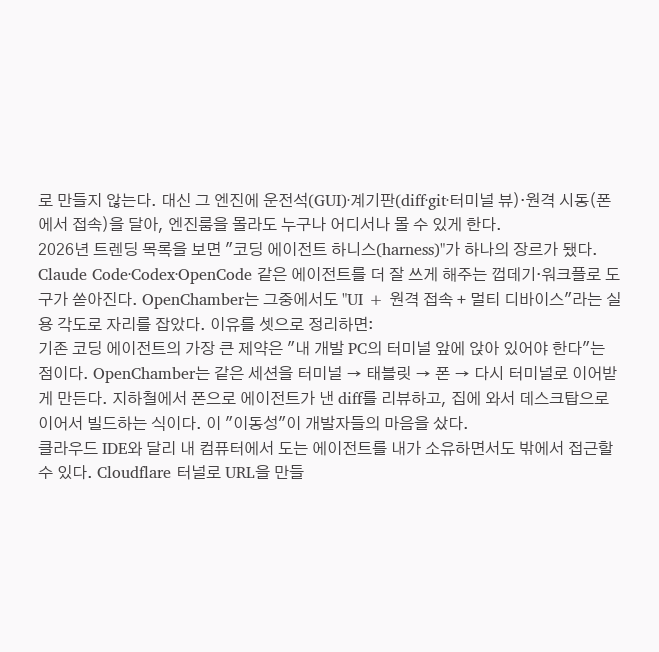로 만들지 않는다. 대신 그 엔진에 운전석(GUI)·계기판(diff·git·터미널 뷰)·원격 시동(폰에서 접속)을 달아, 엔진룸을 몰라도 누구나 어디서나 몰 수 있게 한다.
2026년 트렌딩 목록을 보면 "코딩 에이전트 하니스(harness)"가 하나의 장르가 됐다. Claude Code·Codex·OpenCode 같은 에이전트를 더 잘 쓰게 해주는 껍데기·워크플로 도구가 쏟아진다. OpenChamber는 그중에서도 "UI + 원격 접속 + 멀티 디바이스"라는 실용 각도로 자리를 잡았다. 이유를 셋으로 정리하면:
기존 코딩 에이전트의 가장 큰 제약은 "내 개발 PC의 터미널 앞에 앉아 있어야 한다"는 점이다. OpenChamber는 같은 세션을 터미널 → 태블릿 → 폰 → 다시 터미널로 이어받게 만든다. 지하철에서 폰으로 에이전트가 낸 diff를 리뷰하고, 집에 와서 데스크탑으로 이어서 빌드하는 식이다. 이 "이동성"이 개발자들의 마음을 샀다.
클라우드 IDE와 달리 내 컴퓨터에서 도는 에이전트를 내가 소유하면서도 밖에서 접근할 수 있다. Cloudflare 터널로 URL을 만들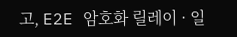고, E2E 암호화 릴레이 · 일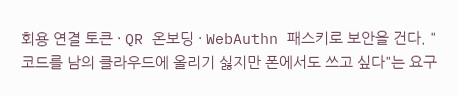회용 연결 토큰 · QR 온보딩 · WebAuthn 패스키로 보안을 건다. "코드를 남의 클라우드에 올리기 싫지만 폰에서도 쓰고 싶다"는 요구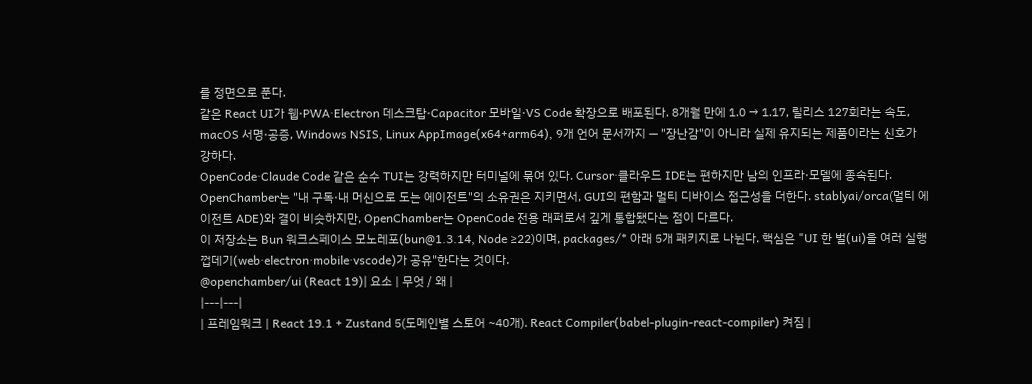를 정면으로 푼다.
같은 React UI가 웹·PWA·Electron 데스크탑·Capacitor 모바일·VS Code 확장으로 배포된다. 8개월 만에 1.0 → 1.17, 릴리스 127회라는 속도, macOS 서명·공증, Windows NSIS, Linux AppImage(x64+arm64), 9개 언어 문서까지 — "장난감"이 아니라 실제 유지되는 제품이라는 신호가 강하다.
OpenCode·Claude Code 같은 순수 TUI는 강력하지만 터미널에 묶여 있다. Cursor·클라우드 IDE는 편하지만 남의 인프라·모델에 종속된다. OpenChamber는 "내 구독·내 머신으로 도는 에이전트"의 소유권은 지키면서, GUI의 편함과 멀티 디바이스 접근성을 더한다. stablyai/orca(멀티 에이전트 ADE)와 결이 비슷하지만, OpenChamber는 OpenCode 전용 래퍼로서 깊게 통합됐다는 점이 다르다.
이 저장소는 Bun 워크스페이스 모노레포(bun@1.3.14, Node ≥22)이며, packages/* 아래 5개 패키지로 나뉜다. 핵심은 "UI 한 벌(ui)을 여러 실행 껍데기(web·electron·mobile·vscode)가 공유"한다는 것이다.
@openchamber/ui (React 19)| 요소 | 무엇 / 왜 |
|---|---|
| 프레임워크 | React 19.1 + Zustand 5(도메인별 스토어 ~40개). React Compiler(babel-plugin-react-compiler) 켜짐 |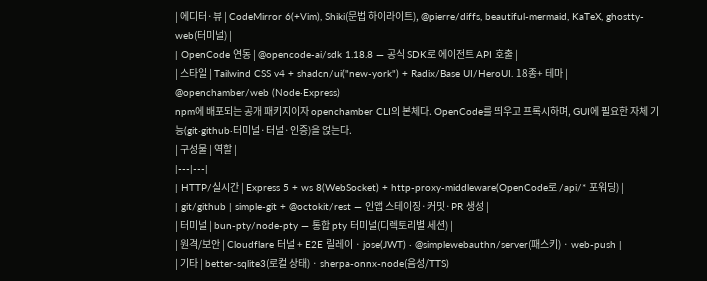| 에디터·뷰 | CodeMirror 6(+Vim), Shiki(문법 하이라이트), @pierre/diffs, beautiful-mermaid, KaTeX, ghostty-web(터미널) |
| OpenCode 연동 | @opencode-ai/sdk 1.18.8 — 공식 SDK로 에이전트 API 호출 |
| 스타일 | Tailwind CSS v4 + shadcn/ui("new-york") + Radix/Base UI/HeroUI. 18종+ 테마 |
@openchamber/web (Node·Express)
npm에 배포되는 공개 패키지이자 openchamber CLI의 본체다. OpenCode를 띄우고 프록시하며, GUI에 필요한 자체 기능(git·github·터미널·터널·인증)을 얹는다.
| 구성물 | 역할 |
|---|---|
| HTTP/실시간 | Express 5 + ws 8(WebSocket) + http-proxy-middleware(OpenCode로 /api/* 포워딩) |
| git/github | simple-git + @octokit/rest — 인앱 스테이징·커밋·PR 생성 |
| 터미널 | bun-pty/node-pty — 통합 pty 터미널(디렉토리별 세션) |
| 원격/보안 | Cloudflare 터널 + E2E 릴레이 · jose(JWT) · @simplewebauthn/server(패스키) · web-push |
| 기타 | better-sqlite3(로컬 상태) · sherpa-onnx-node(음성/TTS)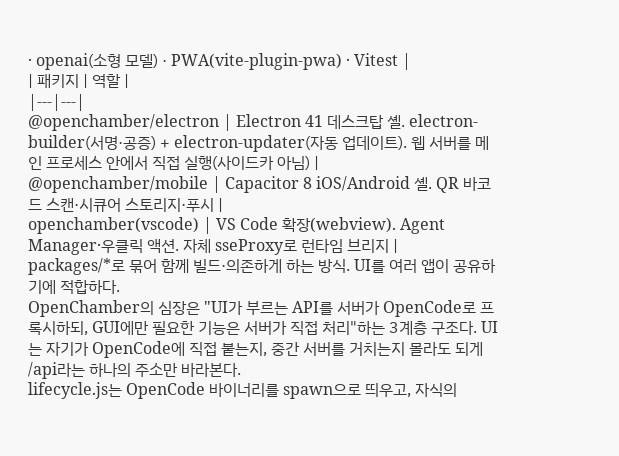· openai(소형 모델) · PWA(vite-plugin-pwa) · Vitest |
| 패키지 | 역할 |
|---|---|
@openchamber/electron | Electron 41 데스크탑 셸. electron-builder(서명·공증) + electron-updater(자동 업데이트). 웹 서버를 메인 프로세스 안에서 직접 실행(사이드카 아님) |
@openchamber/mobile | Capacitor 8 iOS/Android 셸. QR 바코드 스캔·시큐어 스토리지·푸시 |
openchamber(vscode) | VS Code 확장(webview). Agent Manager·우클릭 액션. 자체 sseProxy로 런타임 브리지 |
packages/*로 묶어 함께 빌드·의존하게 하는 방식. UI를 여러 앱이 공유하기에 적합하다.
OpenChamber의 심장은 "UI가 부르는 API를 서버가 OpenCode로 프록시하되, GUI에만 필요한 기능은 서버가 직접 처리"하는 3계층 구조다. UI는 자기가 OpenCode에 직접 붙는지, 중간 서버를 거치는지 몰라도 되게 /api라는 하나의 주소만 바라본다.
lifecycle.js는 OpenCode 바이너리를 spawn으로 띄우고, 자식의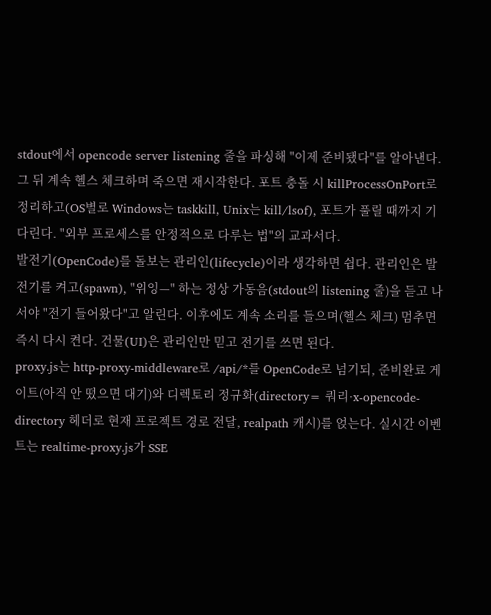stdout에서 opencode server listening 줄을 파싱해 "이제 준비됐다"를 알아낸다. 그 뒤 계속 헬스 체크하며 죽으면 재시작한다. 포트 충돌 시 killProcessOnPort로 정리하고(OS별로 Windows는 taskkill, Unix는 kill/lsof), 포트가 풀릴 때까지 기다린다. "외부 프로세스를 안정적으로 다루는 법"의 교과서다.
발전기(OpenCode)를 돌보는 관리인(lifecycle)이라 생각하면 쉽다. 관리인은 발전기를 켜고(spawn), "위잉—" 하는 정상 가동음(stdout의 listening 줄)을 듣고 나서야 "전기 들어왔다"고 알린다. 이후에도 계속 소리를 들으며(헬스 체크) 멈추면 즉시 다시 켠다. 건물(UI)은 관리인만 믿고 전기를 쓰면 된다.
proxy.js는 http-proxy-middleware로 /api/*를 OpenCode로 넘기되, 준비완료 게이트(아직 안 떴으면 대기)와 디렉토리 정규화(directory= 쿼리·x-opencode-directory 헤더로 현재 프로젝트 경로 전달, realpath 캐시)를 얹는다. 실시간 이벤트는 realtime-proxy.js가 SSE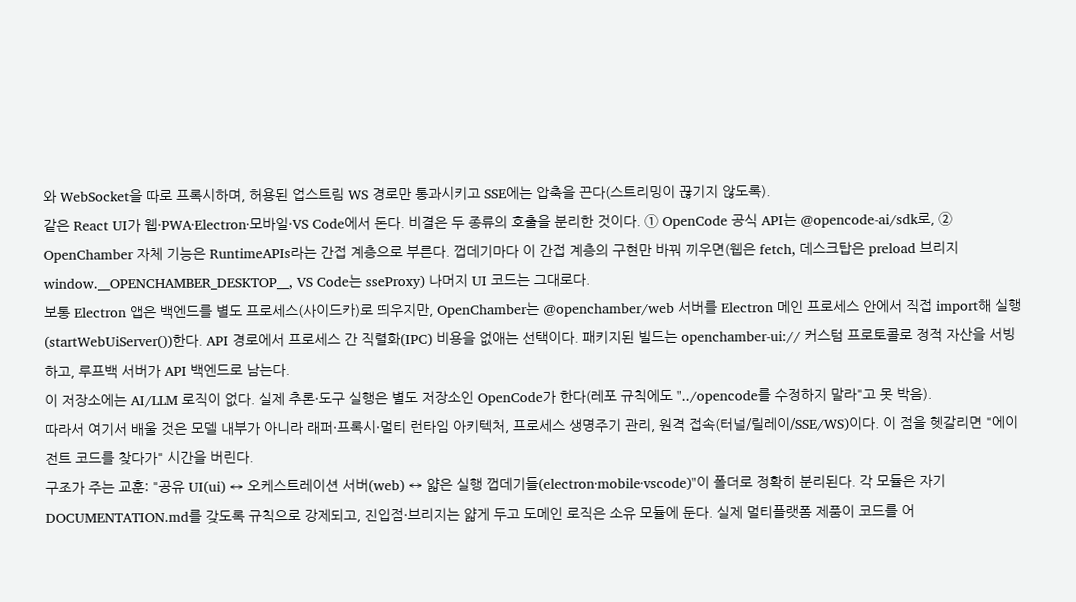와 WebSocket을 따로 프록시하며, 허용된 업스트림 WS 경로만 통과시키고 SSE에는 압축을 끈다(스트리밍이 끊기지 않도록).
같은 React UI가 웹·PWA·Electron·모바일·VS Code에서 돈다. 비결은 두 종류의 호출을 분리한 것이다. ① OpenCode 공식 API는 @opencode-ai/sdk로, ② OpenChamber 자체 기능은 RuntimeAPIs라는 간접 계층으로 부른다. 껍데기마다 이 간접 계층의 구현만 바꿔 끼우면(웹은 fetch, 데스크탑은 preload 브리지 window.__OPENCHAMBER_DESKTOP__, VS Code는 sseProxy) 나머지 UI 코드는 그대로다.
보통 Electron 앱은 백엔드를 별도 프로세스(사이드카)로 띄우지만, OpenChamber는 @openchamber/web 서버를 Electron 메인 프로세스 안에서 직접 import해 실행(startWebUiServer())한다. API 경로에서 프로세스 간 직렬화(IPC) 비용을 없애는 선택이다. 패키지된 빌드는 openchamber-ui:// 커스텀 프로토콜로 정적 자산을 서빙하고, 루프백 서버가 API 백엔드로 남는다.
이 저장소에는 AI/LLM 로직이 없다. 실제 추론·도구 실행은 별도 저장소인 OpenCode가 한다(레포 규칙에도 "../opencode를 수정하지 말라"고 못 박음).
따라서 여기서 배울 것은 모델 내부가 아니라 래퍼·프록시·멀티 런타임 아키텍처, 프로세스 생명주기 관리, 원격 접속(터널/릴레이/SSE/WS)이다. 이 점을 헷갈리면 "에이전트 코드를 찾다가" 시간을 버린다.
구조가 주는 교훈: "공유 UI(ui) ↔ 오케스트레이션 서버(web) ↔ 얇은 실행 껍데기들(electron·mobile·vscode)"이 폴더로 정확히 분리된다. 각 모듈은 자기 DOCUMENTATION.md를 갖도록 규칙으로 강제되고, 진입점·브리지는 얇게 두고 도메인 로직은 소유 모듈에 둔다. 실제 멀티플랫폼 제품이 코드를 어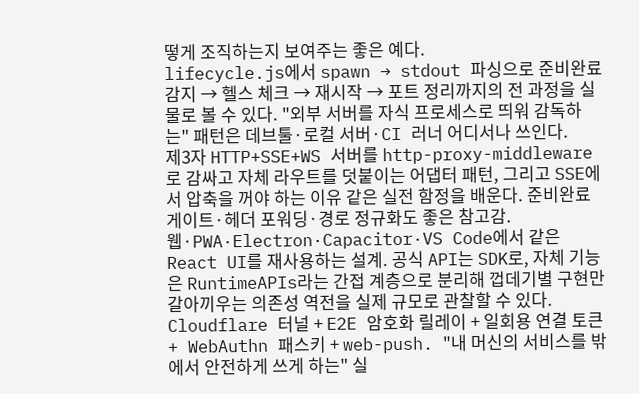떻게 조직하는지 보여주는 좋은 예다.
lifecycle.js에서 spawn → stdout 파싱으로 준비완료 감지 → 헬스 체크 → 재시작 → 포트 정리까지의 전 과정을 실물로 볼 수 있다. "외부 서버를 자식 프로세스로 띄워 감독하는" 패턴은 데브툴·로컬 서버·CI 러너 어디서나 쓰인다.
제3자 HTTP+SSE+WS 서버를 http-proxy-middleware로 감싸고 자체 라우트를 덧붙이는 어댑터 패턴, 그리고 SSE에서 압축을 꺼야 하는 이유 같은 실전 함정을 배운다. 준비완료 게이트·헤더 포워딩·경로 정규화도 좋은 참고감.
웹·PWA·Electron·Capacitor·VS Code에서 같은 React UI를 재사용하는 설계. 공식 API는 SDK로, 자체 기능은 RuntimeAPIs라는 간접 계층으로 분리해 껍데기별 구현만 갈아끼우는 의존성 역전을 실제 규모로 관찰할 수 있다.
Cloudflare 터널 + E2E 암호화 릴레이 + 일회용 연결 토큰 + WebAuthn 패스키 + web-push. "내 머신의 서비스를 밖에서 안전하게 쓰게 하는" 실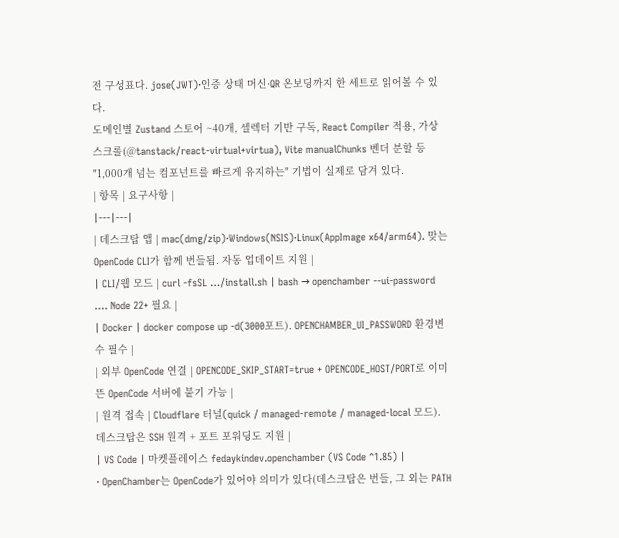전 구성표다. jose(JWT)·인증 상태 머신·QR 온보딩까지 한 세트로 읽어볼 수 있다.
도메인별 Zustand 스토어 ~40개, 셀렉터 기반 구독, React Compiler 적용, 가상 스크롤(@tanstack/react-virtual+virtua), Vite manualChunks 벤더 분할 등 "1,000개 넘는 컴포넌트를 빠르게 유지하는" 기법이 실제로 담겨 있다.
| 항목 | 요구사항 |
|---|---|
| 데스크탑 앱 | mac(dmg/zip)·Windows(NSIS)·Linux(AppImage x64/arm64). 맞는 OpenCode CLI가 함께 번들됨. 자동 업데이트 지원 |
| CLI/웹 모드 | curl -fsSL …/install.sh | bash → openchamber --ui-password …. Node 22+ 필요 |
| Docker | docker compose up -d(3000포트). OPENCHAMBER_UI_PASSWORD 환경변수 필수 |
| 외부 OpenCode 연결 | OPENCODE_SKIP_START=true + OPENCODE_HOST/PORT로 이미 뜬 OpenCode 서버에 붙기 가능 |
| 원격 접속 | Cloudflare 터널(quick / managed-remote / managed-local 모드). 데스크탑은 SSH 원격 + 포트 포워딩도 지원 |
| VS Code | 마켓플레이스 fedaykindev.openchamber (VS Code ^1.85) |
· OpenChamber는 OpenCode가 있어야 의미가 있다(데스크탑은 번들, 그 외는 PATH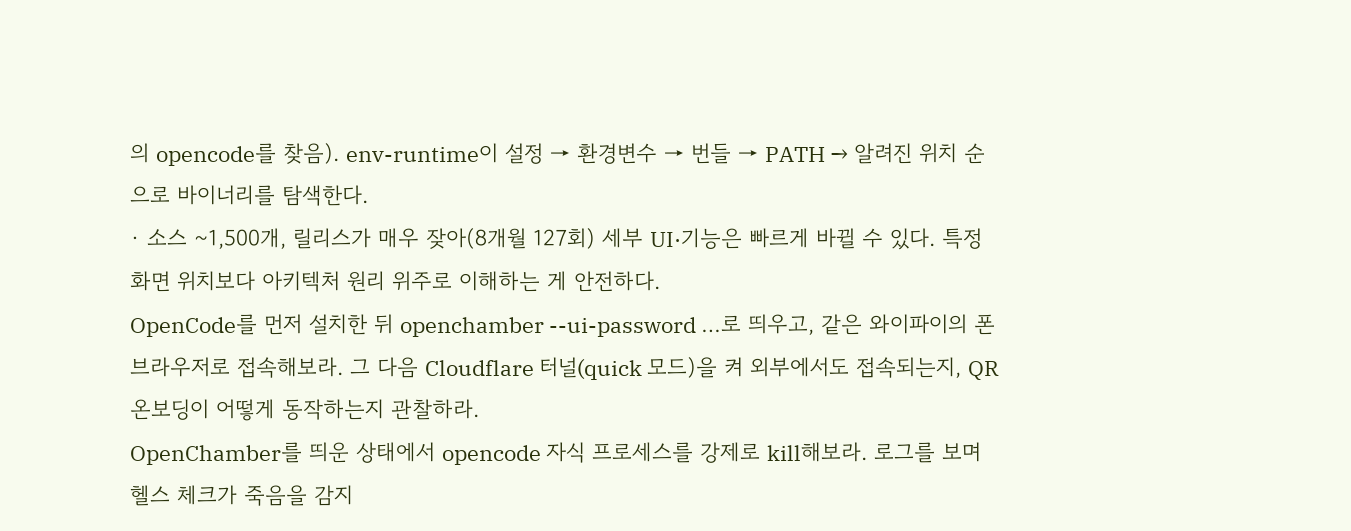의 opencode를 찾음). env-runtime이 설정 → 환경변수 → 번들 → PATH → 알려진 위치 순으로 바이너리를 탐색한다.
· 소스 ~1,500개, 릴리스가 매우 잦아(8개월 127회) 세부 UI·기능은 빠르게 바뀔 수 있다. 특정 화면 위치보다 아키텍처 원리 위주로 이해하는 게 안전하다.
OpenCode를 먼저 설치한 뒤 openchamber --ui-password …로 띄우고, 같은 와이파이의 폰 브라우저로 접속해보라. 그 다음 Cloudflare 터널(quick 모드)을 켜 외부에서도 접속되는지, QR 온보딩이 어떻게 동작하는지 관찰하라.
OpenChamber를 띄운 상태에서 opencode 자식 프로세스를 강제로 kill해보라. 로그를 보며 헬스 체크가 죽음을 감지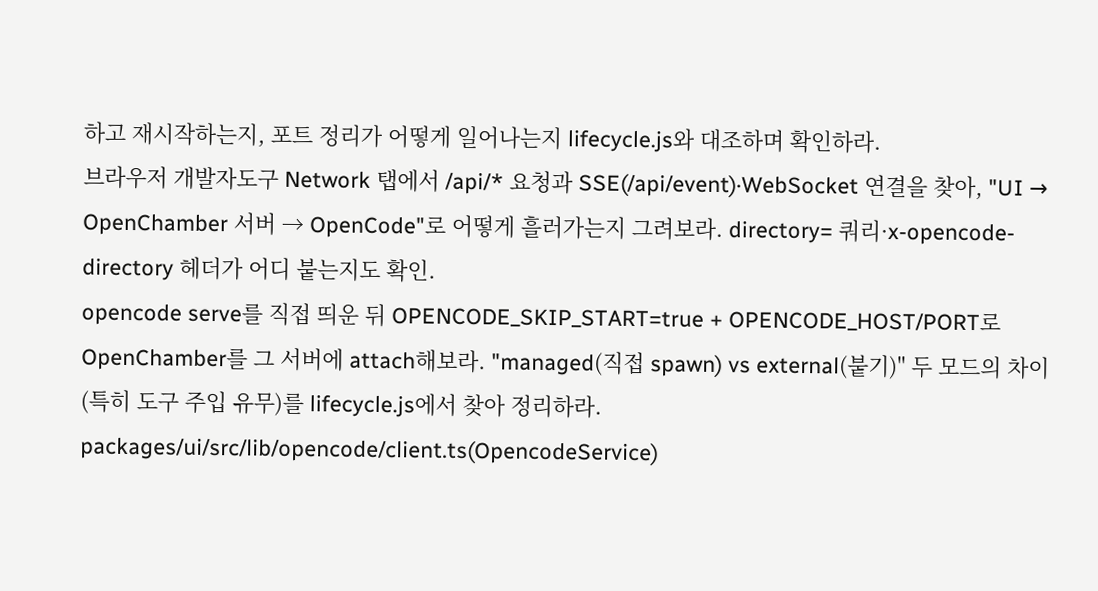하고 재시작하는지, 포트 정리가 어떻게 일어나는지 lifecycle.js와 대조하며 확인하라.
브라우저 개발자도구 Network 탭에서 /api/* 요청과 SSE(/api/event)·WebSocket 연결을 찾아, "UI → OpenChamber 서버 → OpenCode"로 어떻게 흘러가는지 그려보라. directory= 쿼리·x-opencode-directory 헤더가 어디 붙는지도 확인.
opencode serve를 직접 띄운 뒤 OPENCODE_SKIP_START=true + OPENCODE_HOST/PORT로 OpenChamber를 그 서버에 attach해보라. "managed(직접 spawn) vs external(붙기)" 두 모드의 차이(특히 도구 주입 유무)를 lifecycle.js에서 찾아 정리하라.
packages/ui/src/lib/opencode/client.ts(OpencodeService)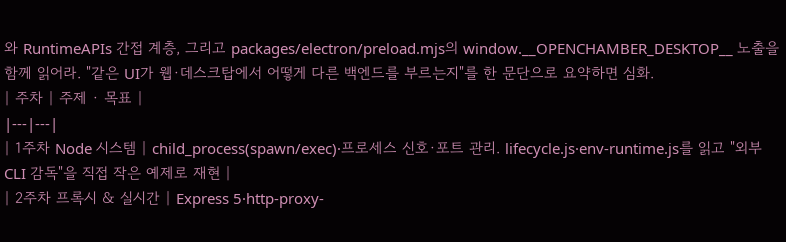와 RuntimeAPIs 간접 계층, 그리고 packages/electron/preload.mjs의 window.__OPENCHAMBER_DESKTOP__ 노출을 함께 읽어라. "같은 UI가 웹·데스크탑에서 어떻게 다른 백엔드를 부르는지"를 한 문단으로 요약하면 심화.
| 주차 | 주제 · 목표 |
|---|---|
| 1주차 Node 시스템 | child_process(spawn/exec)·프로세스 신호·포트 관리. lifecycle.js·env-runtime.js를 읽고 "외부 CLI 감독"을 직접 작은 예제로 재현 |
| 2주차 프록시 & 실시간 | Express 5·http-proxy-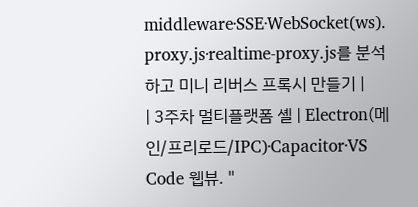middleware·SSE·WebSocket(ws). proxy.js·realtime-proxy.js를 분석하고 미니 리버스 프록시 만들기 |
| 3주차 멀티플랫폼 셸 | Electron(메인/프리로드/IPC)·Capacitor·VS Code 웹뷰. "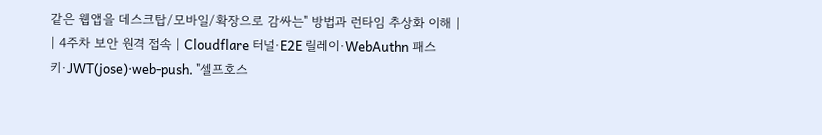같은 웹앱을 데스크탑/모바일/확장으로 감싸는" 방법과 런타임 추상화 이해 |
| 4주차 보안 원격 접속 | Cloudflare 터널·E2E 릴레이·WebAuthn 패스키·JWT(jose)·web-push. "셀프호스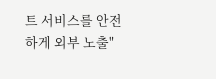트 서비스를 안전하게 외부 노출"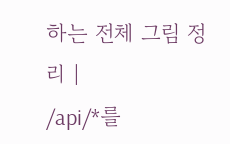하는 전체 그림 정리 |
/api/*를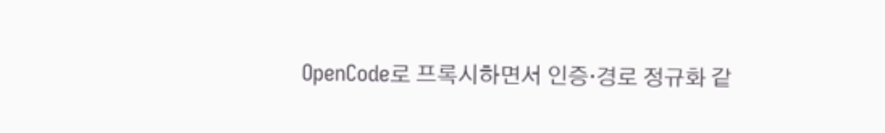OpenCode로 프록시하면서 인증·경로 정규화 같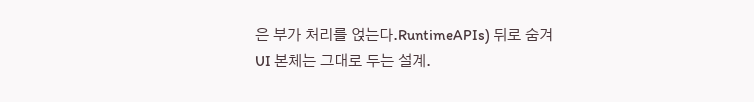은 부가 처리를 얹는다.RuntimeAPIs) 뒤로 숨겨 UI 본체는 그대로 두는 설계.